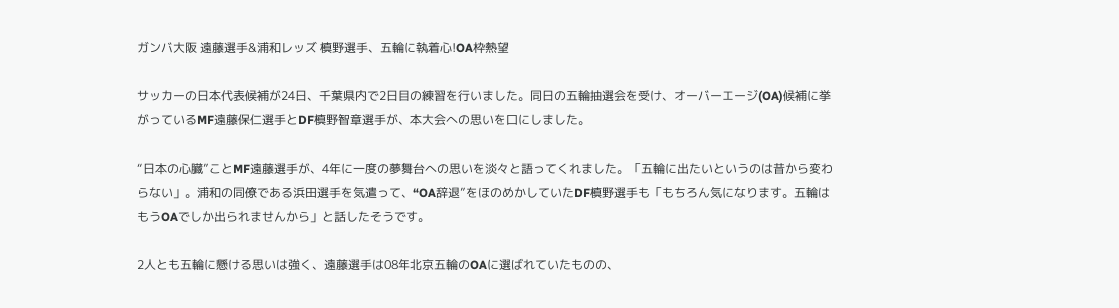ガンバ大阪 遠藤選手&浦和レッズ 槙野選手、五輪に執着心!OA枠熱望

サッカーの日本代表候補が24日、千葉県内で2日目の練習を行いました。同日の五輪抽選会を受け、オーバーエージ(OA)候補に挙がっているMF遠藤保仁選手とDF槙野智章選手が、本大会への思いを口にしました。

“日本の心臓”ことMF遠藤選手が、4年に一度の夢舞台への思いを淡々と語ってくれました。「五輪に出たいというのは昔から変わらない」。浦和の同僚である浜田選手を気遣って、“OA辞退”をほのめかしていたDF槙野選手も「もちろん気になります。五輪はもうOAでしか出られませんから」と話したそうです。

2人とも五輪に懸ける思いは強く、遠藤選手は08年北京五輪のOAに選ばれていたものの、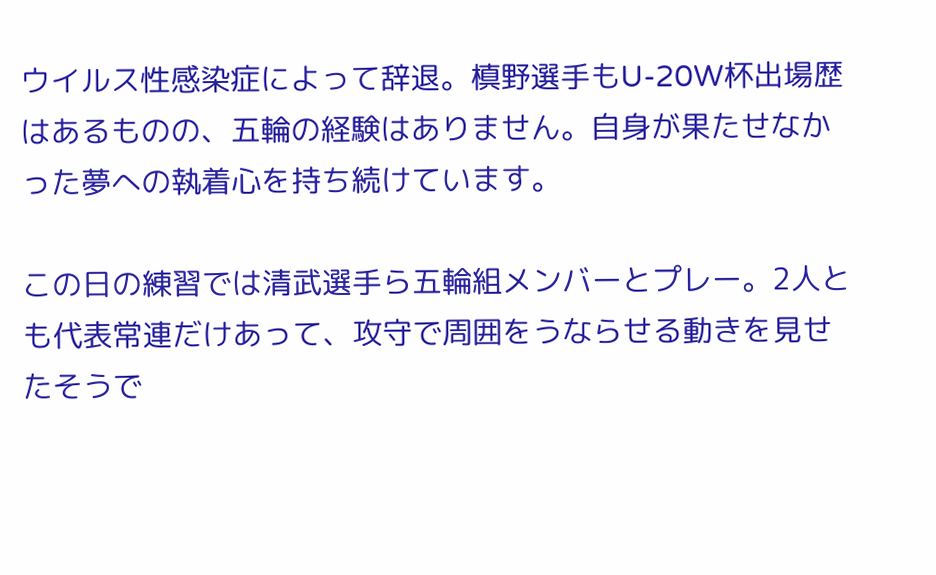ウイルス性感染症によって辞退。槙野選手もU‐20W杯出場歴はあるものの、五輪の経験はありません。自身が果たせなかった夢への執着心を持ち続けています。

この日の練習では清武選手ら五輪組メンバーとプレー。2人とも代表常連だけあって、攻守で周囲をうならせる動きを見せたそうで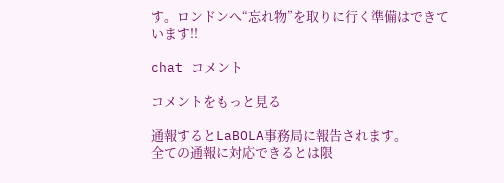す。ロンドンへ“忘れ物”を取りに行く準備はできています!!

chat コメント

コメントをもっと見る

通報するとLaBOLA事務局に報告されます。
全ての通報に対応できるとは限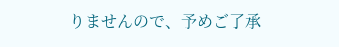りませんので、予めご了承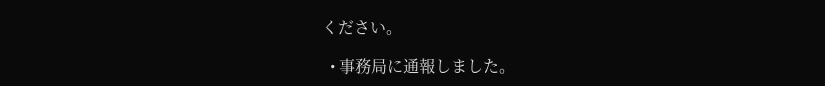ください。

  • 事務局に通報しました。